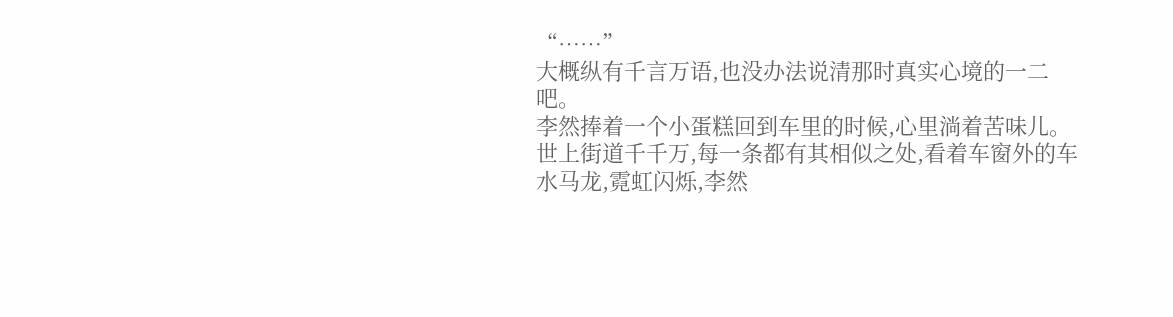“……”
大概纵有千言万语,也没办法说清那时真实心境的一二吧。
李然捧着一个小蛋糕回到车里的时候,心里淌着苦味儿。
世上街道千千万,每一条都有其相似之处,看着车窗外的车水马龙,霓虹闪烁,李然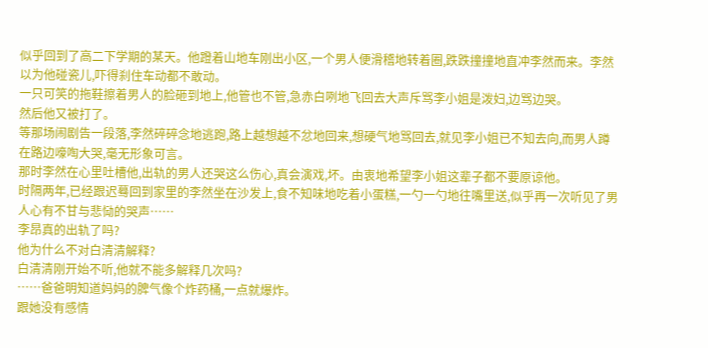似乎回到了高二下学期的某天。他蹬着山地车刚出小区,一个男人便滑稽地转着圈,跌跌撞撞地直冲李然而来。李然以为他碰瓷儿,吓得刹住车动都不敢动。
一只可笑的拖鞋擦着男人的脸砸到地上,他管也不管,急赤白咧地飞回去大声斥骂李小姐是泼妇,边骂边哭。
然后他又被打了。
等那场闹剧告一段落,李然碎碎念地逃跑,路上越想越不忿地回来,想硬气地骂回去,就见李小姐已不知去向,而男人蹲在路边嚎啕大哭,毫无形象可言。
那时李然在心里吐槽他,出轨的男人还哭这么伤心,真会演戏,坏。由衷地希望李小姐这辈子都不要原谅他。
时隔两年,已经跟迟蓦回到家里的李然坐在沙发上,食不知味地吃着小蛋糕,一勺一勺地往嘴里送,似乎再一次听见了男人心有不甘与悲恸的哭声……
李昂真的出轨了吗?
他为什么不对白清清解释?
白清清刚开始不听,他就不能多解释几次吗?
……爸爸明知道妈妈的脾气像个炸药桶,一点就爆炸。
跟她没有感情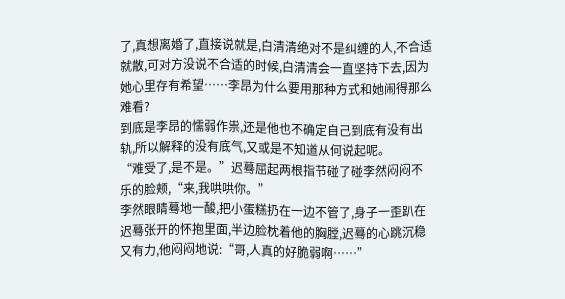了,真想离婚了,直接说就是,白清清绝对不是纠缠的人,不合适就散,可对方没说不合适的时候,白清清会一直坚持下去,因为她心里存有希望……李昂为什么要用那种方式和她闹得那么难看?
到底是李昂的懦弱作祟,还是他也不确定自己到底有没有出轨,所以解释的没有底气,又或是不知道从何说起呢。
“难受了,是不是。”迟蓦屈起两根指节碰了碰李然闷闷不乐的脸颊,“来,我哄哄你。”
李然眼睛蓦地一酸,把小蛋糕扔在一边不管了,身子一歪趴在迟蓦张开的怀抱里面,半边脸枕着他的胸膛,迟蓦的心跳沉稳又有力,他闷闷地说:“哥,人真的好脆弱啊……”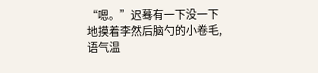“嗯。”迟蓦有一下没一下地摸着李然后脑勺的小卷毛,语气温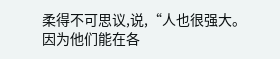柔得不可思议,说,“人也很强大。因为他们能在各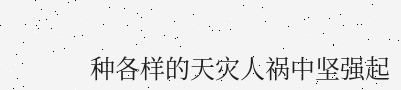种各样的天灾人祸中坚强起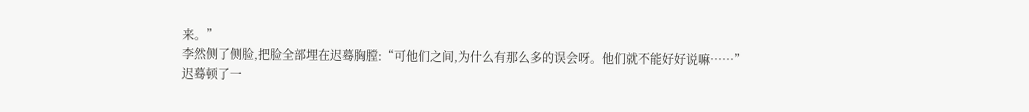来。”
李然侧了侧脸,把脸全部埋在迟蓦胸膛:“可他们之间,为什么有那么多的误会呀。他们就不能好好说嘛……”
迟蓦顿了一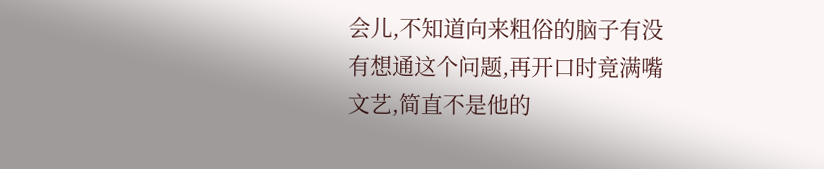会儿,不知道向来粗俗的脑子有没有想通这个问题,再开口时竟满嘴文艺,简直不是他的